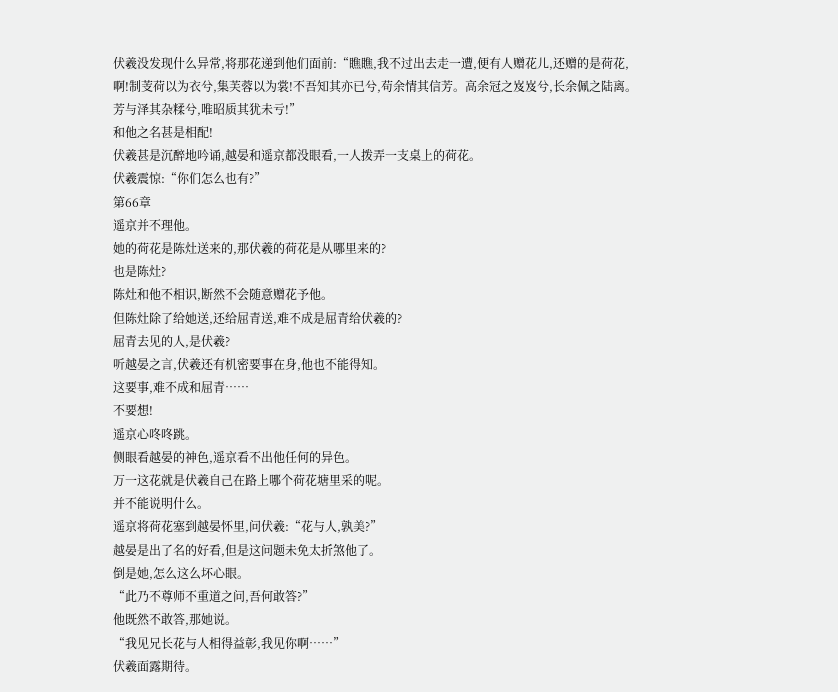伏羲没发现什么异常,将那花递到他们面前:“瞧瞧,我不过出去走一遭,便有人赠花儿,还赠的是荷花,啊!制芰荷以为衣兮,集芙蓉以为裳!不吾知其亦已兮,苟余情其信芳。高余冠之岌岌兮,长余佩之陆离。芳与泽其杂糅兮,唯昭质其犹未亏!”
和他之名甚是相配!
伏羲甚是沉醉地吟诵,越晏和遥京都没眼看,一人拨弄一支桌上的荷花。
伏羲震惊:“你们怎么也有?”
第66章
遥京并不理他。
她的荷花是陈灶送来的,那伏羲的荷花是从哪里来的?
也是陈灶?
陈灶和他不相识,断然不会随意赠花予他。
但陈灶除了给她送,还给屈青送,难不成是屈青给伏羲的?
屈青去见的人,是伏羲?
听越晏之言,伏羲还有机密要事在身,他也不能得知。
这要事,难不成和屈青……
不要想!
遥京心咚咚跳。
侧眼看越晏的神色,遥京看不出他任何的异色。
万一这花就是伏羲自己在路上哪个荷花塘里采的呢。
并不能说明什么。
遥京将荷花塞到越晏怀里,问伏羲:“花与人,孰美?”
越晏是出了名的好看,但是这问题未免太折煞他了。
倒是她,怎么这么坏心眼。
“此乃不尊师不重道之问,吾何敢答?”
他既然不敢答,那她说。
“我见兄长花与人相得益彰,我见你啊……”
伏羲面露期待。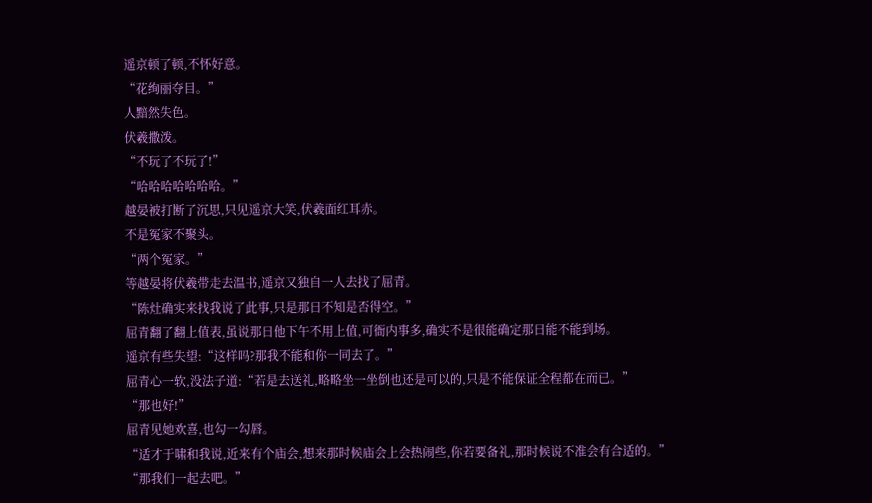遥京顿了顿,不怀好意。
“花绚丽夺目。”
人黯然失色。
伏羲撒泼。
“不玩了不玩了!”
“哈哈哈哈哈哈哈。”
越晏被打断了沉思,只见遥京大笑,伏羲面红耳赤。
不是冤家不聚头。
“两个冤家。”
等越晏将伏羲带走去温书,遥京又独自一人去找了屈青。
“陈灶确实来找我说了此事,只是那日不知是否得空。”
屈青翻了翻上值表,虽说那日他下午不用上值,可衙内事多,确实不是很能确定那日能不能到场。
遥京有些失望:“这样吗?那我不能和你一同去了。”
屈青心一软,没法子道:“若是去送礼,略略坐一坐倒也还是可以的,只是不能保证全程都在而已。”
“那也好!”
屈青见她欢喜,也勾一勾唇。
“适才于啸和我说,近来有个庙会,想来那时候庙会上会热闹些,你若要备礼,那时候说不准会有合适的。”
“那我们一起去吧。”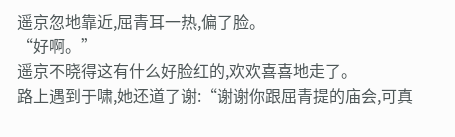遥京忽地靠近,屈青耳一热,偏了脸。
“好啊。”
遥京不晓得这有什么好脸红的,欢欢喜喜地走了。
路上遇到于啸,她还道了谢:“谢谢你跟屈青提的庙会,可真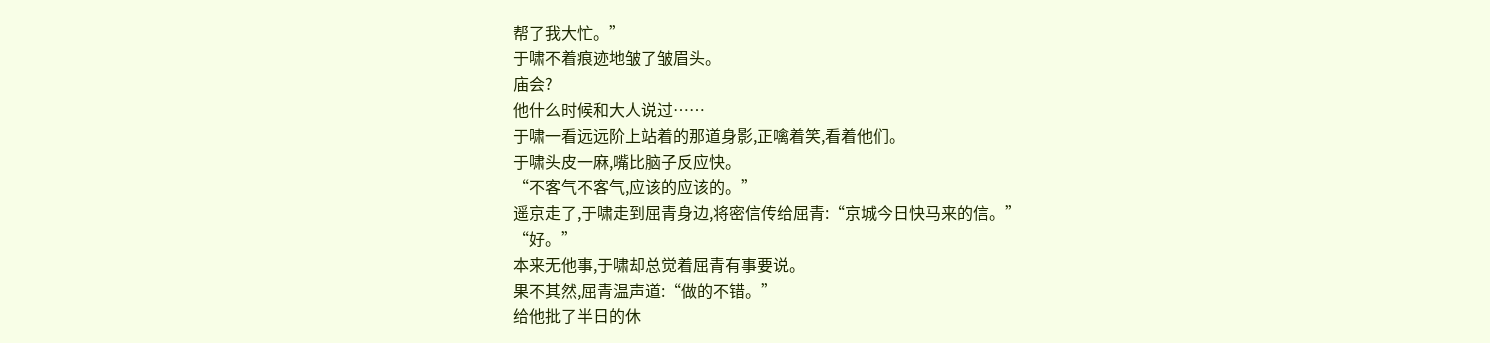帮了我大忙。”
于啸不着痕迹地皱了皱眉头。
庙会?
他什么时候和大人说过……
于啸一看远远阶上站着的那道身影,正噙着笑,看着他们。
于啸头皮一麻,嘴比脑子反应快。
“不客气不客气,应该的应该的。”
遥京走了,于啸走到屈青身边,将密信传给屈青:“京城今日快马来的信。”
“好。”
本来无他事,于啸却总觉着屈青有事要说。
果不其然,屈青温声道:“做的不错。”
给他批了半日的休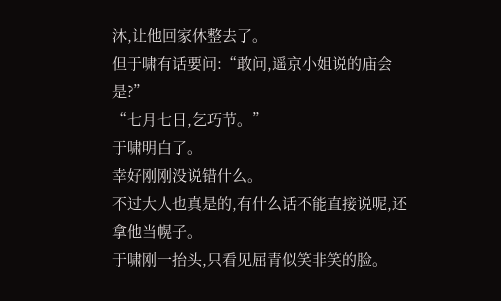沐,让他回家休整去了。
但于啸有话要问:“敢问,遥京小姐说的庙会是?”
“七月七日,乞巧节。”
于啸明白了。
幸好刚刚没说错什么。
不过大人也真是的,有什么话不能直接说呢,还拿他当幌子。
于啸刚一抬头,只看见屈青似笑非笑的脸。